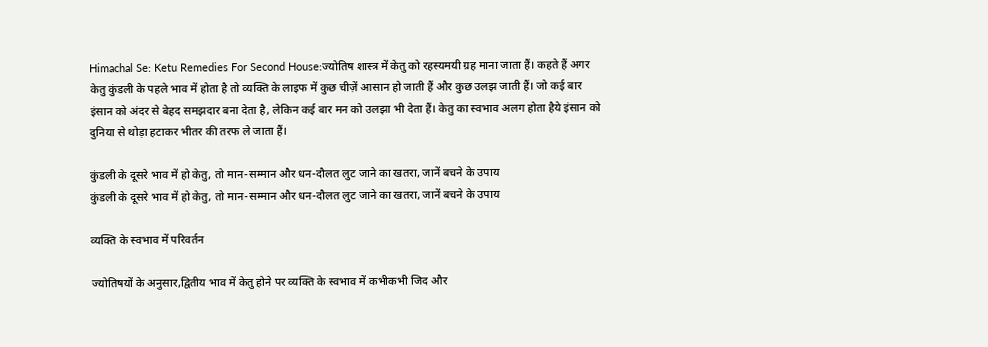Himachal Se: Ketu Remedies For Second House:ज्योतिष शास्त्र में केतु को रहस्यमयी ग्रह माना जाता हैं। कहते हैं अगर केतु कुंडली के पहले भाव में होता है तो व्यक्ति के लाइफ में कुछ चीज़ें आसान हो जाती हैं और कुछ उलझ जाती हैं। जो कई बार इंसान को अंदर से बेहद समझदार बना देता है, लेकिन कई बार मन को उलझा भी देता हैं। केतु का स्वभाव अलग होता हैये इंसान को दुनिया से थोड़ा हटाकर भीतर की तरफ ले जाता हैं।

कुंडली के दूसरे भाव में हो केतु, तो मान-सम्मान और धन-दौलत लुट जाने का खतरा, जानें बचने के उपाय
कुंडली के दूसरे भाव में हो केतु, तो मान-सम्मान और धन-दौलत लुट जाने का खतरा, जानें बचने के उपाय

व्यक्ति के स्वभाव में परिवर्तन

ज्योतिषयों के अनुसार,द्वितीय भाव में केतु होने पर व्यक्ति के स्वभाव में कभीकभी जिद और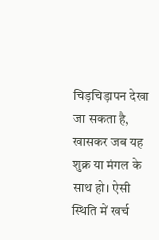चिड़चिड़ापन देखा जा सकता है, खासकर जब यह शुक्र या मंगल के साथ हो। ऐसी स्थिति में खर्च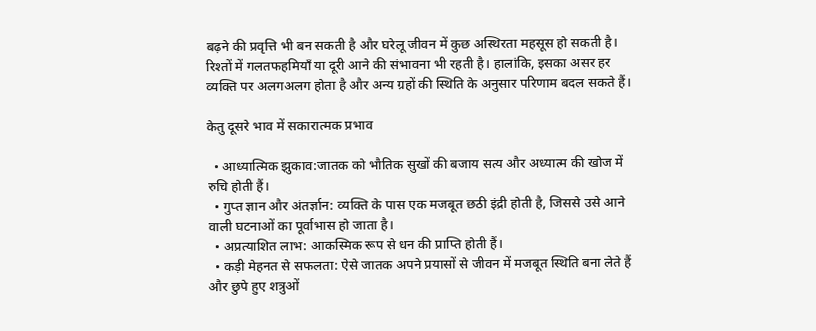बढ़ने की प्रवृत्ति भी बन सकती है और घरेलू जीवन में कुछ अस्थिरता महसूस हो सकती है। रिश्तों में गलतफहमियाँ या दूरी आने की संभावना भी रहती है। हालांकि, इसका असर हर व्यक्ति पर अलगअलग होता है और अन्य ग्रहों की स्थिति के अनुसार परिणाम बदल सकते हैं।

केतु दूसरे भाव में सकारात्मक प्रभाव

  • आध्यात्मिक झुकाव:जातक को भौतिक सुखों की बजाय सत्य और अध्यात्म की खोज में रुचि होती हैं।
  • गुप्त ज्ञान और अंतर्ज्ञान: व्यक्ति के पास एक मजबूत छठी इंद्री होती है, जिससे उसे आने वाली घटनाओं का पूर्वाभास हो जाता है।
  • अप्रत्याशित लाभ: आकस्मिक रूप से धन की प्राप्ति होती हैं।
  • कड़ी मेहनत से सफलता: ऐसे जातक अपने प्रयासों से जीवन में मजबूत स्थिति बना लेते हैं और छुपे हुए शत्रुओं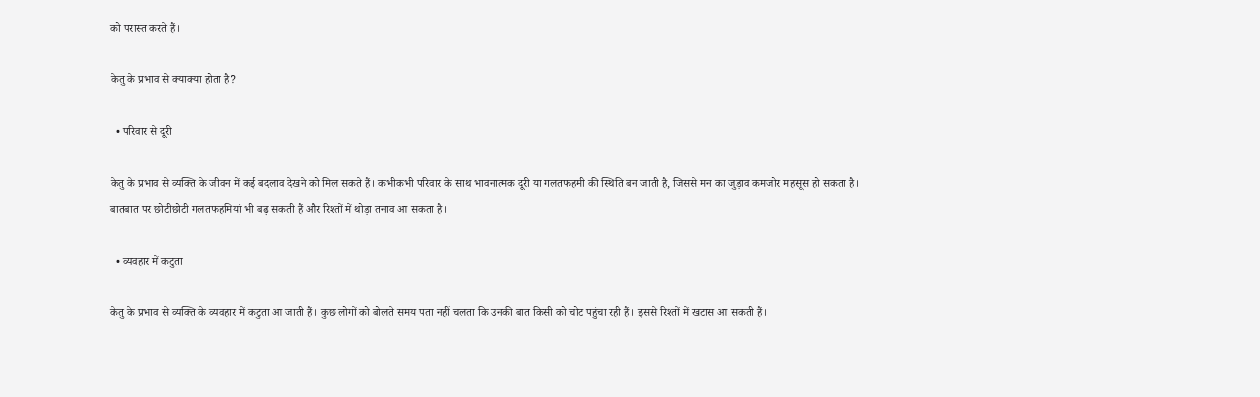को परास्त करते हैं।

केतु के प्रभाव से क्याक्या होता है?

  • परिवार से दूरी

केतु के प्रभाव से व्यक्ति के जीवन में कई बदलाव देखने को मिल सकते हैं। कभीकभी परिवार के साथ भावनात्मक दूरी या गलतफहमी की स्थिति बन जाती है, जिससे मन का जुड़ाव कमजोर महसूस हो सकता है। बातबात पर छोटीछोटी गलतफहमियां भी बढ़ सकती हैं और रिश्तों में थोड़ा तनाव आ सकता है।

  • व्यवहार में कटुता

केतु के प्रभाव से व्यक्ति के व्यवहार में कटुता आ जाती हैं। कुछ लोगों को बोलते समय पता नहीं चलता कि उनकी बात किसी को चोट पहुंचा रही हैं। इससे रिश्तों में खटास आ सकती हैं।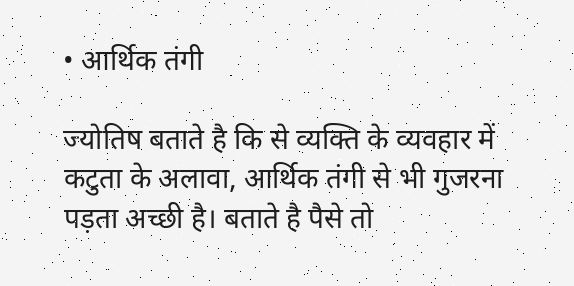• आर्थिक तंगी

ज्योतिष बताते है कि से व्यक्ति के व्यवहार में कटुता के अलावा, आर्थिक तंगी से भी गुजरना पड़ता अच्छी है। बताते है पैसे तो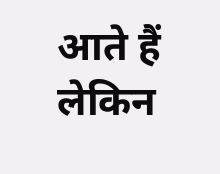आते हैं लेकिन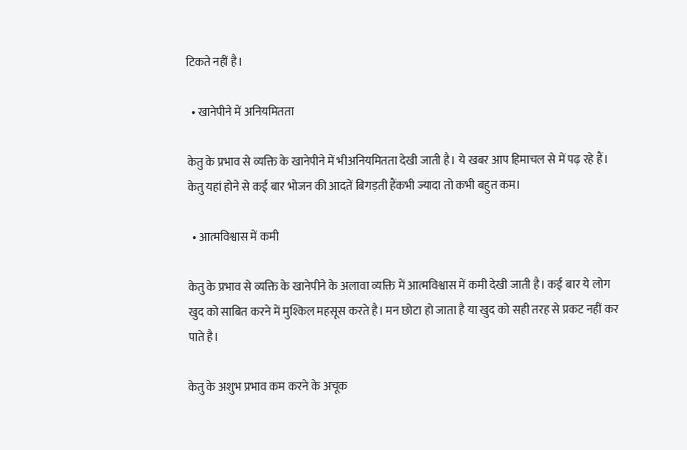टिकते नहीं है।

  • खानेपीने में अनियमितता

केतु के प्रभाव से व्यक्ति के खानेपीने में भीअनियमितता देखी जाती है। ये खबर आप हिमाचल से में पढ़ रहे हैं। केतु यहां होने से कई बार भोजन की आदतें बिगड़ती हैंकभी ज्यादा तो कभी बहुत कम।

  • आत्मविश्वास में कमी

केतु के प्रभाव से व्यक्ति के खानेपीने के अलावा व्यक्ति में आत्मविश्वास में कमी देखी जाती है। कई बार ये लोग खुद को साबित करने में मुश्किल महसूस करते है। मन छोटा हो जाता है या खुद को सही तरह से प्रकट नहीं कर पाते है।

केतु के अशुभ प्रभाव कम करने के अचूक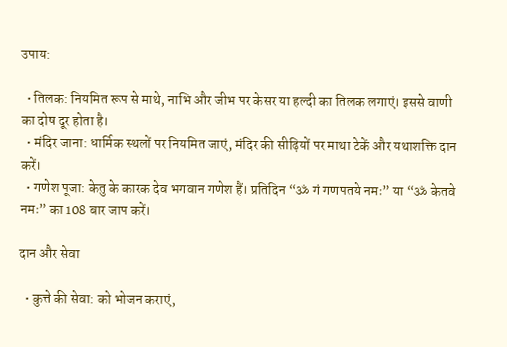उपाय:

  • तिलक: नियमित रूप से माथे, नाभि और जीभ पर केसर या हल्दी का तिलक लगाएं। इससे वाणी का दोष दूर होता है।
  • मंदिर जाना: धार्मिक स्थलों पर नियमित जाएं, मंदिर की सीढ़ियों पर माथा टेकें और यथाशक्ति दान करें।
  • गणेश पूजा: केतु के कारक देव भगवान गणेश हैं। प्रतिदिन “ॐ गं गणपतये नमः” या “ॐ केतवे नमः” का 108 बार जाप करें।

दान और सेवा

  • कुत्ते की सेवा: को भोजन कराएं,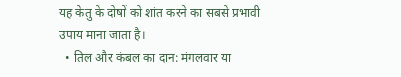यह केतु के दोषों को शांत करने का सबसे प्रभावी उपाय माना जाता है।
  • तिल और कंबल का दान: मंगलवार या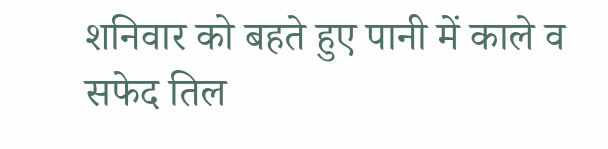शनिवार को बहते हुए पानी में काले व सफेद तिल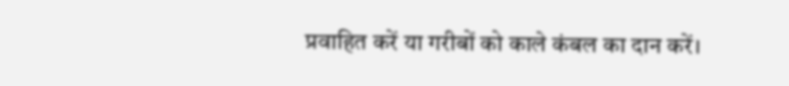प्रवाहित करें या गरीबों को काले कंबल का दान करें।